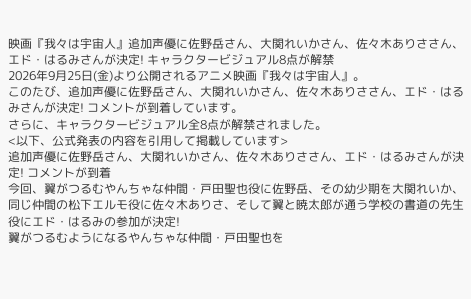映画『我々は宇宙人』追加声優に佐野岳さん、大関れいかさん、佐々木ありささん、エド・はるみさんが決定! キャラクタービジュアル8点が解禁
2026年9月25日(金)より公開されるアニメ映画『我々は宇宙人』。
このたび、追加声優に佐野岳さん、大関れいかさん、佐々木ありささん、エド・はるみさんが決定! コメントが到着しています。
さらに、キャラクタービジュアル全8点が解禁されました。
<以下、公式発表の内容を引用して掲載しています>
追加声優に佐野岳さん、大関れいかさん、佐々木ありささん、エド・はるみさんが決定! コメントが到着
今回、翼がつるむやんちゃな仲間・戸田聖也役に佐野岳、その幼少期を大関れいか、同じ仲間の松下エルモ役に佐々木ありさ、そして翼と暁太郎が通う学校の書道の先生役にエド・はるみの参加が決定!
翼がつるむようになるやんちゃな仲間・戸田聖也を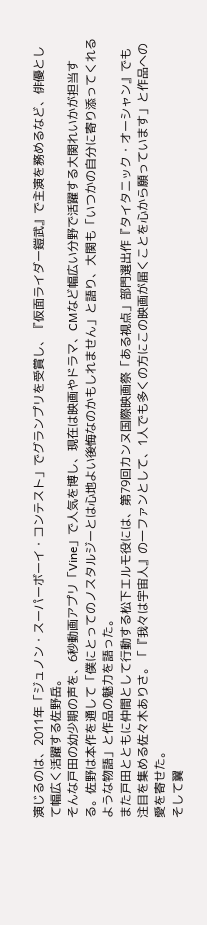演じるのは、2011年「ジュノン・スーパーボーイ・コンテスト」でグランプリを受賞し、『仮面ライダー鎧武』で主演を務めるなど、俳優として幅広く活躍する佐野岳。
そんな戸田の幼少期の声を、6秒動画アプリ「Vine」で人気を博し、現在は映画やドラマ、CMなど幅広い分野で活躍する大関れいかが担当する。佐野は本作を通して「僕にとってのノスタルジーとは心地よい後悔なのかもしれません」と語り、大関も「いつかの自分に寄り添ってくれるような物語」と作品の魅力を語った。
また戸田とともに仲間として行動する松下エルモ役には、第79回カンヌ国際映画祭「ある視点」部門選出作『タイタニック・オーシャン』でも注目を集める佐々木ありさ。「『我々は宇宙人』の一ファンとして、1人でも多くの方にこの映画が届くことを心から願っています」と作品への愛を寄せた。
そして翼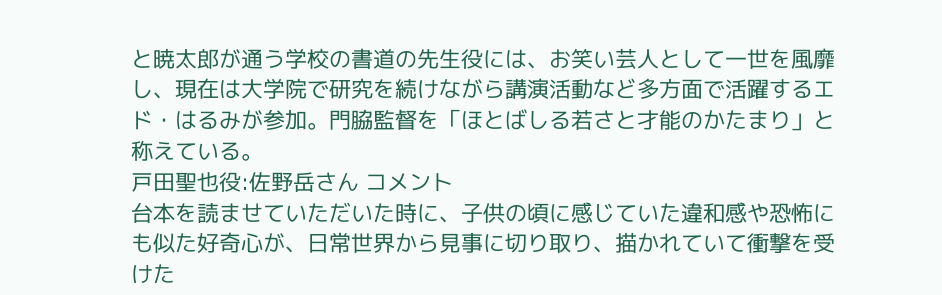と暁太郎が通う学校の書道の先生役には、お笑い芸人として一世を風靡し、現在は大学院で研究を続けながら講演活動など多方面で活躍するエド・はるみが参加。門脇監督を「ほとばしる若さと才能のかたまり」と称えている。
戸田聖也役:佐野岳さん コメント
台本を読ませていただいた時に、子供の頃に感じていた違和感や恐怖にも似た好奇心が、日常世界から見事に切り取り、描かれていて衝撃を受けた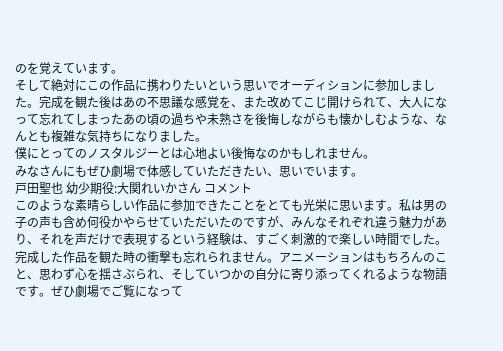のを覚えています。
そして絶対にこの作品に携わりたいという思いでオーディションに参加しました。完成を観た後はあの不思議な感覚を、また改めてこじ開けられて、大人になって忘れてしまったあの頃の過ちや未熟さを後悔しながらも懐かしむような、なんとも複雑な気持ちになりました。
僕にとってのノスタルジーとは心地よい後悔なのかもしれません。
みなさんにもぜひ劇場で体感していただきたい、思いでいます。
戸田聖也 幼少期役:大関れいかさん コメント
このような素晴らしい作品に参加できたことをとても光栄に思います。私は男の子の声も含め何役かやらせていただいたのですが、みんなそれぞれ違う魅力があり、それを声だけで表現するという経験は、すごく刺激的で楽しい時間でした。完成した作品を観た時の衝撃も忘れられません。アニメーションはもちろんのこと、思わず心を揺さぶられ、そしていつかの自分に寄り添ってくれるような物語です。ぜひ劇場でご覧になって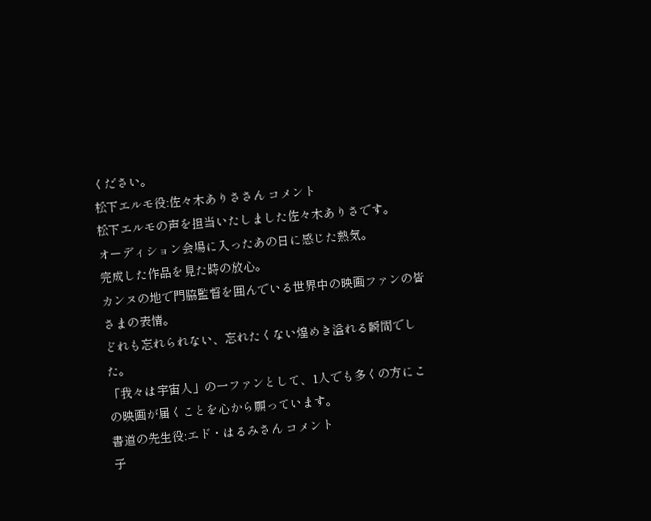ください。
松下エルモ役:佐々木ありささん コメント
松下エルモの声を担当いたしました佐々木ありさです。
オーディション会場に入ったあの日に感じた熱気。
完成した作品を見た時の放心。
カンヌの地で門脇監督を囲んでいる世界中の映画ファンの皆さまの表情。
どれも忘れられない、忘れたくない煌めき溢れる瞬間でした。
「我々は宇宙人」の一ファンとして、1人でも多くの方にこの映画が届くことを心から願っています。
書道の先生役:エド・はるみさん コメント
子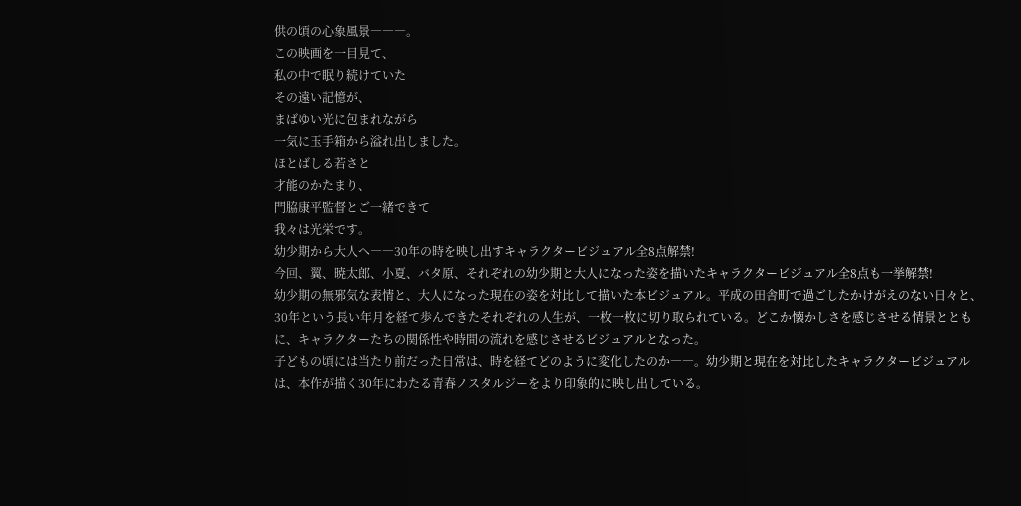供の頃の心象風景―――。
この映画を一目見て、
私の中で眠り続けていた
その遠い記憶が、
まばゆい光に包まれながら
一気に玉手箱から溢れ出しました。
ほとばしる若さと
才能のかたまり、
門脇康平監督とご一緒できて
我々は光栄です。
幼少期から大人へ――30年の時を映し出すキャラクタービジュアル全8点解禁!
今回、翼、暁太郎、小夏、バタ原、それぞれの幼少期と大人になった姿を描いたキャラクタービジュアル全8点も一挙解禁!
幼少期の無邪気な表情と、大人になった現在の姿を対比して描いた本ビジュアル。平成の田舎町で過ごしたかけがえのない日々と、30年という長い年月を経て歩んできたそれぞれの人生が、一枚一枚に切り取られている。どこか懐かしさを感じさせる情景とともに、キャラクターたちの関係性や時間の流れを感じさせるビジュアルとなった。
子どもの頃には当たり前だった日常は、時を経てどのように変化したのか――。幼少期と現在を対比したキャラクタービジュアルは、本作が描く30年にわたる青春ノスタルジーをより印象的に映し出している。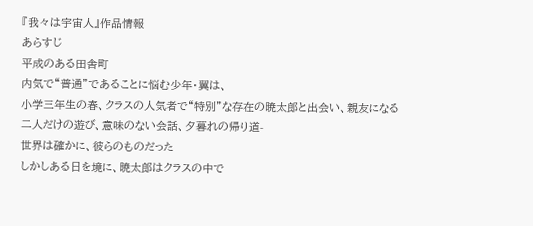『我々は宇宙人』作品情報
あらすじ
平成のある田舎町
内気で“普通”であることに悩む少年・翼は、
小学三年生の春、クラスの人気者で“特別”な存在の暁太郎と出会い、親友になる
二人だけの遊び、意味のない会話、夕暮れの帰り道-
世界は確かに、彼らのものだった
しかしある日を境に、暁太郎はクラスの中で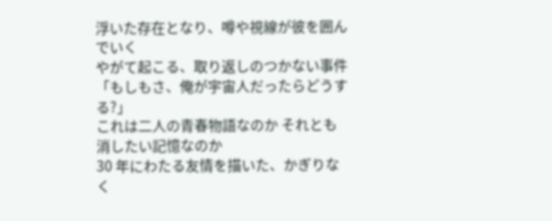浮いた存在となり、噂や視線が彼を囲んでいく
やがて起こる、取り返しのつかない事件
「もしもさ、俺が宇宙人だったらどうする?」
これは二人の青春物語なのか それとも消したい記憶なのか
30 年にわたる友情を描いた、かぎりなく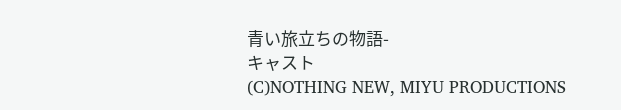青い旅立ちの物語-
キャスト
(C)NOTHING NEW, MIYU PRODUCTIONS